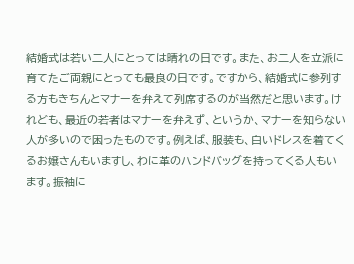結婚式は若い二人にとっては晴れの日です。また、お二人を立派に育てたご両親にとっても最良の日です。ですから、結婚式に参列する方もきちんとマナーを弁えて列席するのが当然だと思います。けれども、最近の若者はマナーを弁えず、というか、マナーを知らない人が多いので困ったものです。例えば、服装も、白いドレスを着てくるお嬢さんもいますし、わに革のハンドバッグを持ってくる人もいます。振袖に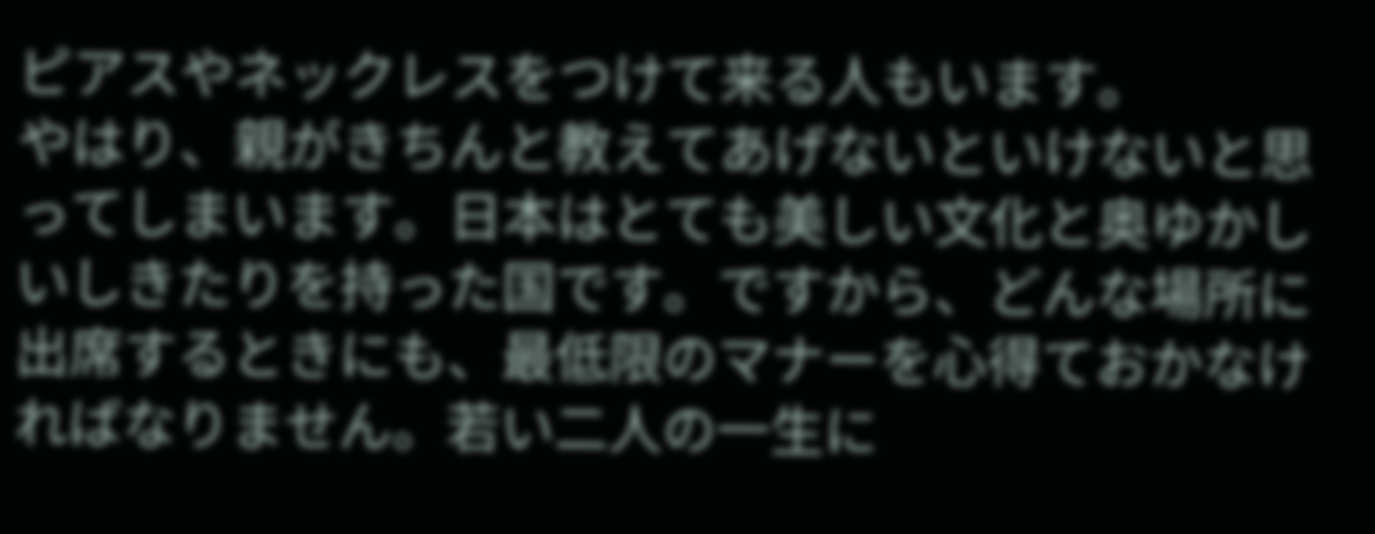ピアスやネックレスをつけて来る人もいます。
やはり、親がきちんと教えてあげないといけないと思ってしまいます。日本はとても美しい文化と奥ゆかしいしきたりを持った国です。ですから、どんな場所に出席するときにも、最低限のマナーを心得ておかなければなりません。若い二人の一生に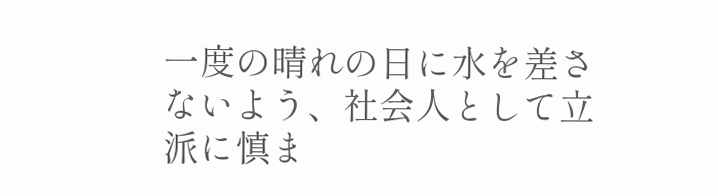一度の晴れの日に水を差さないよう、社会人として立派に慎ま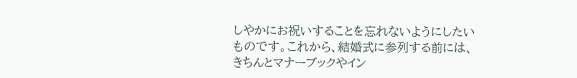しやかにお祝いすることを忘れないようにしたいものです。これから、結婚式に参列する前には、きちんとマナーブックやイン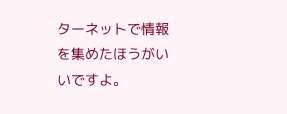ターネットで情報を集めたほうがいいですよ。